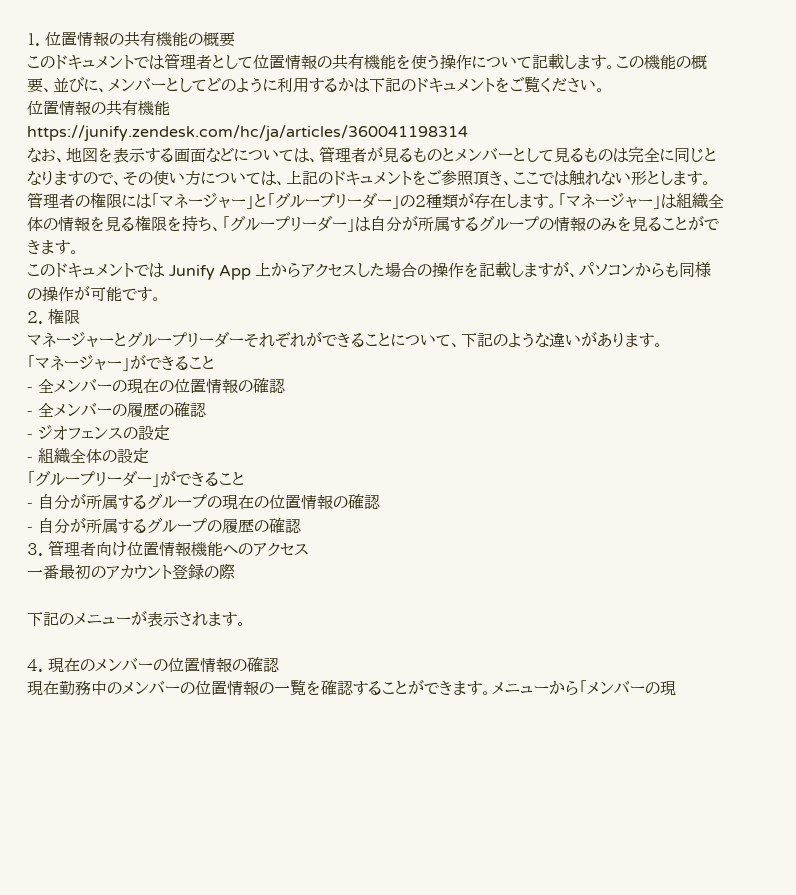1. 位置情報の共有機能の概要
このドキュメントでは管理者として位置情報の共有機能を使う操作について記載します。この機能の概要、並びに、メンバーとしてどのように利用するかは下記のドキュメントをご覧ください。
位置情報の共有機能
https://junify.zendesk.com/hc/ja/articles/360041198314
なお、地図を表示する画面などについては、管理者が見るものとメンバーとして見るものは完全に同じとなりますので、その使い方については、上記のドキュメントをご参照頂き、ここでは触れない形とします。
管理者の権限には「マネージャー」と「グループリーダー」の2種類が存在します。「マネージャー」は組織全体の情報を見る権限を持ち、「グループリーダー」は自分が所属するグループの情報のみを見ることができます。
このドキュメントでは Junify App 上からアクセスした場合の操作を記載しますが、パソコンからも同様の操作が可能です。
2. 権限
マネージャーとグループリーダーそれぞれができることについて、下記のような違いがあります。
「マネージャー」ができること
- 全メンバーの現在の位置情報の確認
- 全メンバーの履歴の確認
- ジオフェンスの設定
- 組織全体の設定
「グループリーダー」ができること
- 自分が所属するグループの現在の位置情報の確認
- 自分が所属するグループの履歴の確認
3. 管理者向け位置情報機能へのアクセス
一番最初のアカウント登録の際

下記のメニューが表示されます。

4. 現在のメンバーの位置情報の確認
現在勤務中のメンバーの位置情報の一覧を確認することができます。メニューから「メンバーの現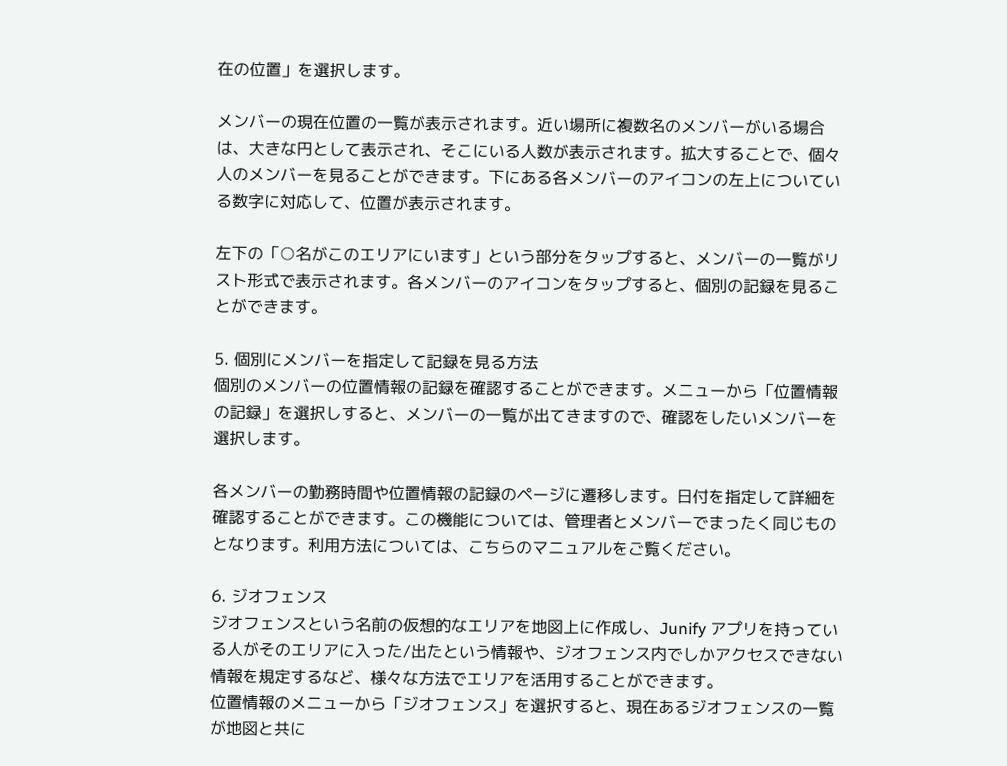在の位置」を選択します。

メンバーの現在位置の一覧が表示されます。近い場所に複数名のメンバーがいる場合は、大きな円として表示され、そこにいる人数が表示されます。拡大することで、個々人のメンバーを見ることができます。下にある各メンバーのアイコンの左上についている数字に対応して、位置が表示されます。

左下の「○名がこのエリアにいます」という部分をタップすると、メンバーの一覧がリスト形式で表示されます。各メンバーのアイコンをタップすると、個別の記録を見ることができます。

5. 個別にメンバーを指定して記録を見る方法
個別のメンバーの位置情報の記録を確認することができます。メニューから「位置情報の記録」を選択しすると、メンバーの一覧が出てきますので、確認をしたいメンバーを選択します。

各メンバーの勤務時間や位置情報の記録のページに遷移します。日付を指定して詳細を確認することができます。この機能については、管理者とメンバーでまったく同じものとなります。利用方法については、こちらのマニュアルをご覧ください。

6. ジオフェンス
ジオフェンスという名前の仮想的なエリアを地図上に作成し、Junify アプリを持っている人がそのエリアに入った/出たという情報や、ジオフェンス内でしかアクセスできない情報を規定するなど、様々な方法でエリアを活用することができます。
位置情報のメニューから「ジオフェンス」を選択すると、現在あるジオフェンスの一覧が地図と共に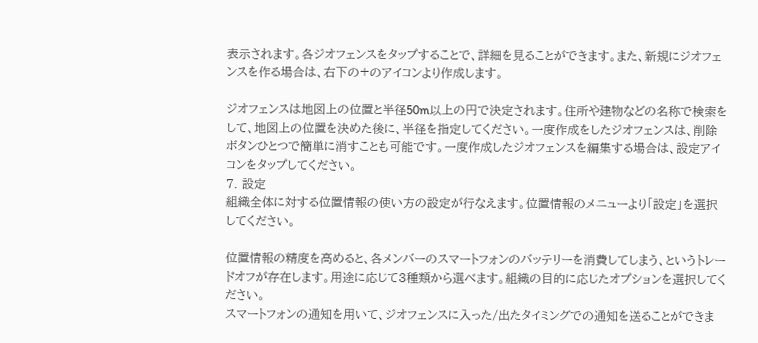表示されます。各ジオフェンスをタップすることで、詳細を見ることができます。また、新規にジオフェンスを作る場合は、右下の+のアイコンより作成します。

ジオフェンスは地図上の位置と半径50m以上の円で決定されます。住所や建物などの名称で検索をして、地図上の位置を決めた後に、半径を指定してください。一度作成をしたジオフェンスは、削除ボタンひとつで簡単に消すことも可能です。一度作成したジオフェンスを編集する場合は、設定アイコンをタップしてください。
7. 設定
組織全体に対する位置情報の使い方の設定が行なえます。位置情報のメニューより「設定」を選択してください。

位置情報の精度を高めると、各メンバーのスマートフォンのバッテリーを消費してしまう、というトレードオフが存在します。用途に応じて3種類から選べます。組織の目的に応じたオプションを選択してください。
スマートフォンの通知を用いて、ジオフェンスに入った/出たタイミングでの通知を送ることができま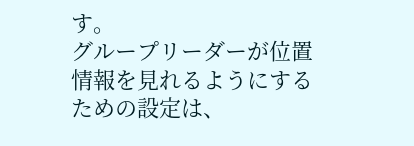す。
グループリーダーが位置情報を見れるようにするための設定は、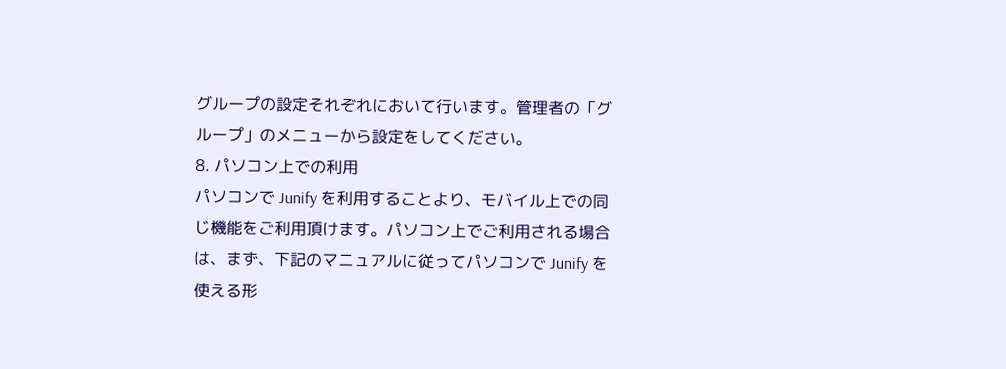グループの設定それぞれにおいて行います。管理者の「グループ」のメニューから設定をしてください。
8. パソコン上での利用
パソコンで Junify を利用することより、モバイル上での同じ機能をご利用頂けます。パソコン上でご利用される場合は、まず、下記のマニュアルに従ってパソコンで Junify を使える形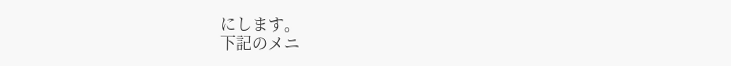にします。
下記のメニ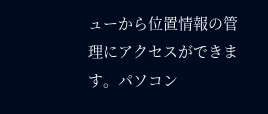ューから位置情報の管理にアクセスができます。パソコン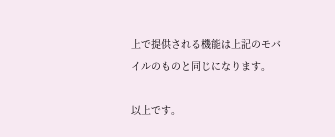上で提供される機能は上記のモバイルのものと同じになります。

以上です。